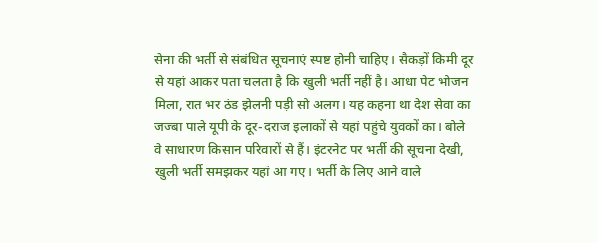सेना की भर्ती से संबंधित सूचनाएं स्पष्ट होनी चाहिए। सैकड़ों किमी दूर से यहां आकर पता चलता है कि खुली भर्ती नहीं है। आधा पेट भोजन मिला, रात भर ठंड झेलनी पड़ी सो अलग। यह कहना था देश सेवा का जज्बा पाले यूपी के दूर-दराज इलाकों से यहां पहुंचे युवकों का। बोले वे साधारण किसान परिवारों से हैं। इंटरनेट पर भर्ती की सूचना देखी, खुली भर्ती समझकर यहां आ गए। भर्ती के लिए आने वाले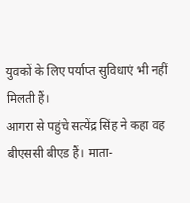युवकों के लिए पर्याप्त सुविधाएं भी नहीं मिलती हैं।
आगरा से पहुंचे सत्येंद्र सिंह ने कहा वह बीएससी बीएड हैं। माता-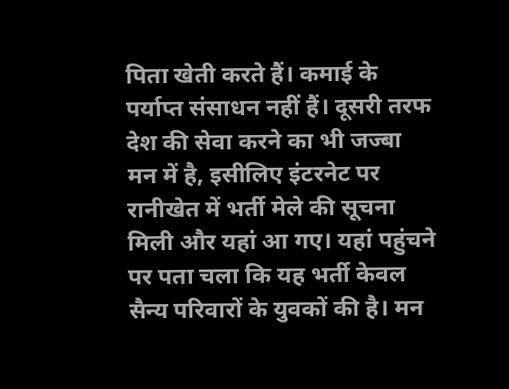पिता खेती करते हैं। कमाई के पर्याप्त संसाधन नहीं हैं। दूसरी तरफ देश की सेवा करने का भी जज्बा मन में है, इसीलिए इंटरनेट पर रानीखेत में भर्ती मेले की सूचना मिली और यहां आ गए। यहां पहुंचने पर पता चला कि यह भर्ती केवल सैन्य परिवारों के युवकों की है। मन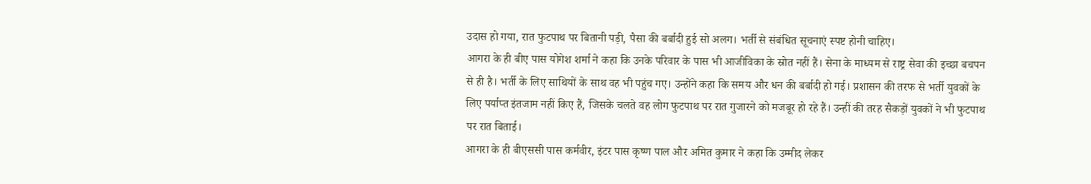उदास हो गया, रात फुटपाथ पर बितानी पड़ी, पैसा की बर्बादी हुई सो अलग। भर्ती से संबंधित सूचनाएं स्पष्ट होनी चाहिए।
आगरा के ही बीए पास योगेश शर्मा ने कहा कि उनके परिवार के पास भी आजीविका के स्रोत नहीं हैं। सेना के माध्यम से राष्ट्र सेवा की इच्छा बचपन से ही है। भर्ती के लिए साथियों के साथ वह भी पहुंच गए। उन्होंने कहा कि समय और धन की बर्बादी हो गई। प्रशासन की तरफ से भर्ती युवकों के लिए पर्याप्त इंतजाम नहीं किए हैं, जिसके चलते वह लोग फुटपाथ पर रात गुजारने को मजबूर हो रहे हैं। उन्हीं की तरह सैकड़ों युवकों ने भी फुटपाथ पर रात बिताई।
आगरा के ही बीएससी पास कर्मवीर, इंटर पास कृष्ण पाल और अमित कुमार ने कहा कि उम्मीद लेकर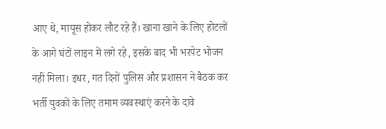आए थे, मायूस होकर लौट रहे हैं। खाना खाने के लिए होटलों के आगे घंटों लाइन में लगे रहे, इसके बाद भी भरपेट भोजन नहीं मिला। इधर, गत दिनों पुलिस और प्रशासन ने बैठक कर भर्ती युवकों के लिए तमाम व्यवस्थाएं करने के दावे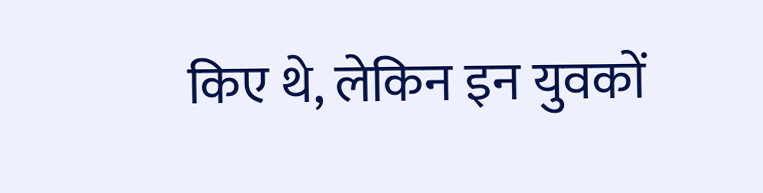किए थे, लेकिन इन युवकों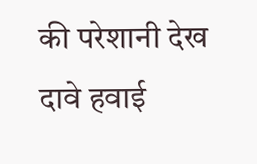की परेशानी देख दावे हवाई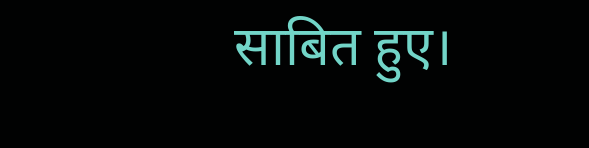साबित हुए।